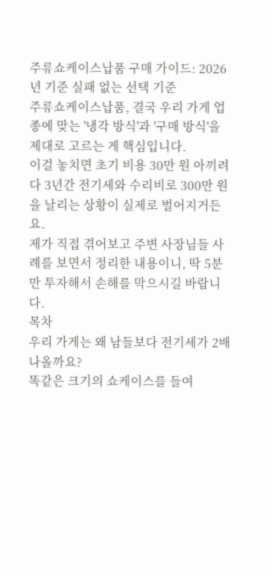주류쇼케이스납품 구매 가이드: 2026년 기준 실패 없는 선택 기준
주류쇼케이스납품, 결국 우리 가게 업종에 맞는 '냉각 방식'과 '구매 방식'을 제대로 고르는 게 핵심입니다.
이걸 놓치면 초기 비용 30만 원 아끼려다 3년간 전기세와 수리비로 300만 원을 날리는 상황이 실제로 벌어지거든요.
제가 직접 겪어보고 주변 사장님들 사례를 보면서 정리한 내용이니, 딱 5분만 투자해서 손해를 막으시길 바랍니다.
목차
우리 가게는 왜 남들보다 전기세가 2배 나올까요?
똑같은 크기의 쇼케이스를 들여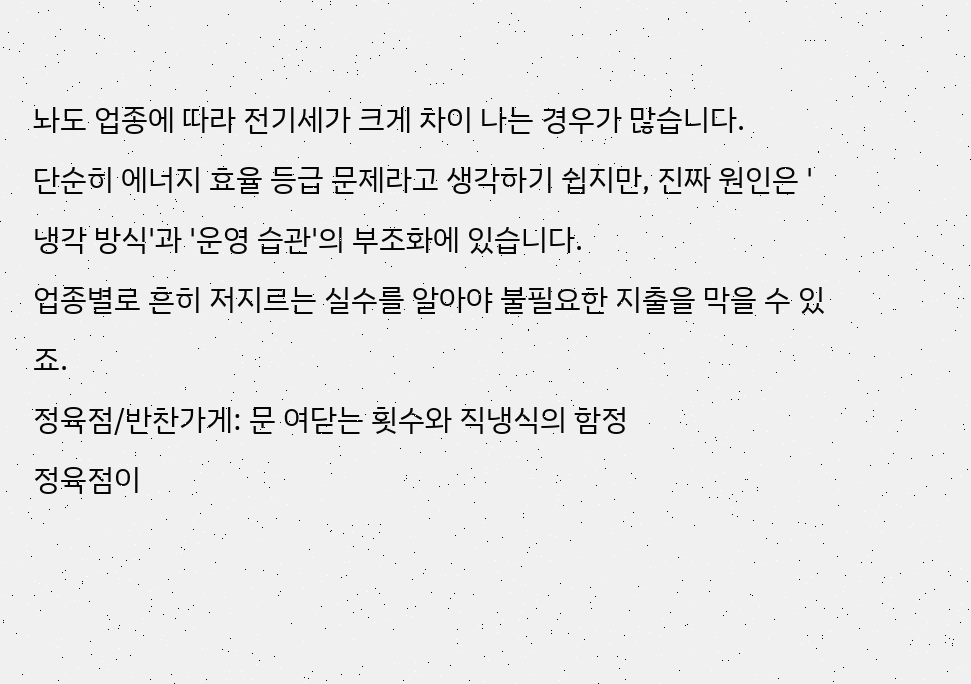놔도 업종에 따라 전기세가 크게 차이 나는 경우가 많습니다.
단순히 에너지 효율 등급 문제라고 생각하기 쉽지만, 진짜 원인은 '냉각 방식'과 '운영 습관'의 부조화에 있습니다.
업종별로 흔히 저지르는 실수를 알아야 불필요한 지출을 막을 수 있죠.
정육점/반찬가게: 문 여닫는 횟수와 직냉식의 함정
정육점이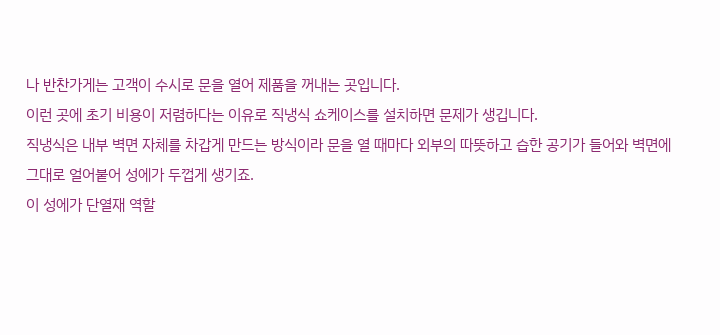나 반찬가게는 고객이 수시로 문을 열어 제품을 꺼내는 곳입니다.
이런 곳에 초기 비용이 저렴하다는 이유로 직냉식 쇼케이스를 설치하면 문제가 생깁니다.
직냉식은 내부 벽면 자체를 차갑게 만드는 방식이라 문을 열 때마다 외부의 따뜻하고 습한 공기가 들어와 벽면에 그대로 얼어붙어 성에가 두껍게 생기죠.
이 성에가 단열재 역할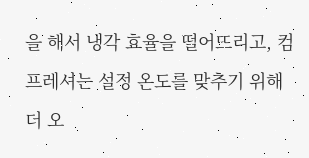을 해서 냉각 효율을 떨어뜨리고, 컴프레셔는 설정 온도를 맞추기 위해 더 오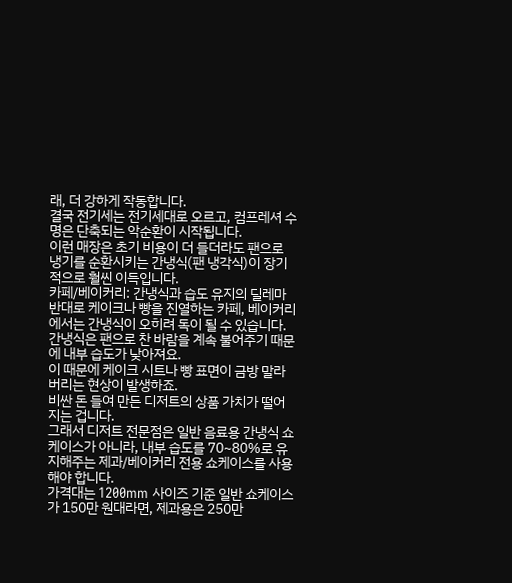래, 더 강하게 작동합니다.
결국 전기세는 전기세대로 오르고, 컴프레셔 수명은 단축되는 악순환이 시작됩니다.
이런 매장은 초기 비용이 더 들더라도 팬으로 냉기를 순환시키는 간냉식(팬 냉각식)이 장기적으로 훨씬 이득입니다.
카페/베이커리: 간냉식과 습도 유지의 딜레마
반대로 케이크나 빵을 진열하는 카페, 베이커리에서는 간냉식이 오히려 독이 될 수 있습니다.
간냉식은 팬으로 찬 바람을 계속 불어주기 때문에 내부 습도가 낮아져요.
이 때문에 케이크 시트나 빵 표면이 금방 말라버리는 현상이 발생하죠.
비싼 돈 들여 만든 디저트의 상품 가치가 떨어지는 겁니다.
그래서 디저트 전문점은 일반 음료용 간냉식 쇼케이스가 아니라, 내부 습도를 70~80%로 유지해주는 제과/베이커리 전용 쇼케이스를 사용해야 합니다.
가격대는 1200mm 사이즈 기준 일반 쇼케이스가 150만 원대라면, 제과용은 250만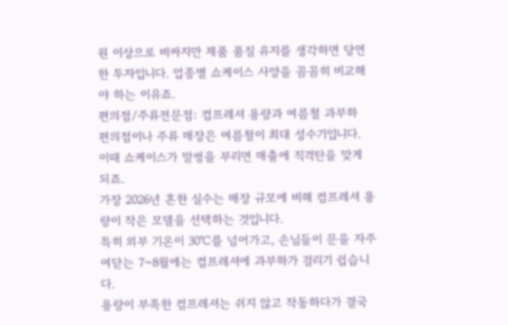원 이상으로 비싸지만 제품 품질 유지를 생각하면 당연한 투자입니다. 업종별 쇼케이스 사양을 꼼꼼히 비교해야 하는 이유죠.
편의점/주류전문점: 컴프레셔 용량과 여름철 과부하
편의점이나 주류 매장은 여름철이 최대 성수기입니다.
이때 쇼케이스가 말썽을 부리면 매출에 직격탄을 맞게 되죠.
가장 2026년 흔한 실수는 매장 규모에 비해 컴프레셔 용량이 작은 모델을 선택하는 것입니다.
특히 외부 기온이 30℃를 넘어가고, 손님들이 문을 자주 여닫는 7~8월에는 컴프레셔에 과부하가 걸리기 쉽습니다.
용량이 부족한 컴프레셔는 쉬지 않고 작동하다가 결국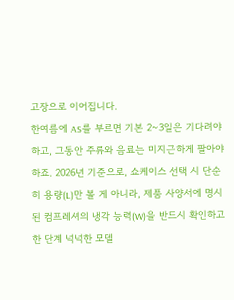고장으로 이어집니다.
한여름에 AS를 부르면 기본 2~3일은 기다려야 하고, 그동안 주류와 음료는 미지근하게 팔아야 하죠. 2026년 기준으로, 쇼케이스 선택 시 단순히 용량(L)만 볼 게 아니라, 제품 사양서에 명시된 컴프레셔의 냉각 능력(W)을 반드시 확인하고 한 단계 넉넉한 모델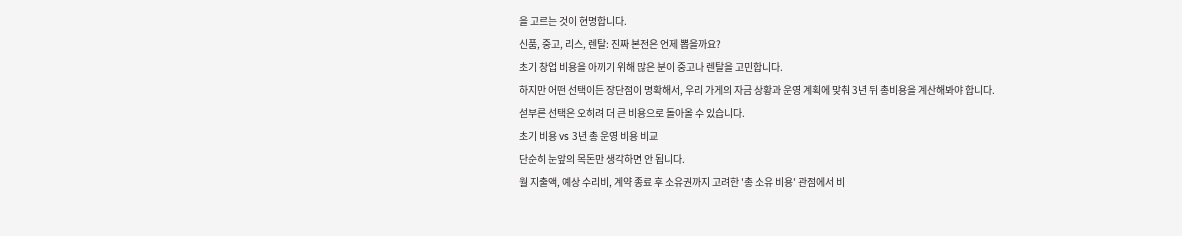을 고르는 것이 현명합니다.
신품, 중고, 리스, 렌탈: 진짜 본전은 언제 뽑을까요?
초기 창업 비용을 아끼기 위해 많은 분이 중고나 렌탈을 고민합니다.
하지만 어떤 선택이든 장단점이 명확해서, 우리 가게의 자금 상황과 운영 계획에 맞춰 3년 뒤 총비용을 계산해봐야 합니다.
섣부른 선택은 오히려 더 큰 비용으로 돌아올 수 있습니다.
초기 비용 vs 3년 총 운영 비용 비교
단순히 눈앞의 목돈만 생각하면 안 됩니다.
월 지출액, 예상 수리비, 계약 종료 후 소유권까지 고려한 '총 소유 비용' 관점에서 비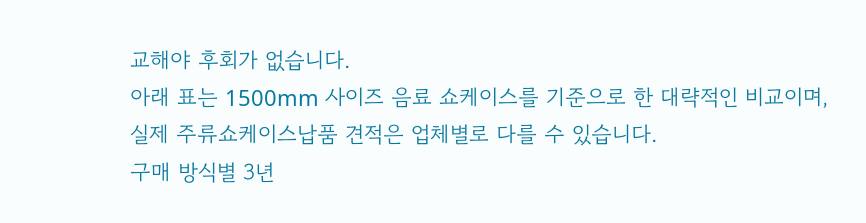교해야 후회가 없습니다.
아래 표는 1500mm 사이즈 음료 쇼케이스를 기준으로 한 대략적인 비교이며, 실제 주류쇼케이스납품 견적은 업체별로 다를 수 있습니다.
구매 방식별 3년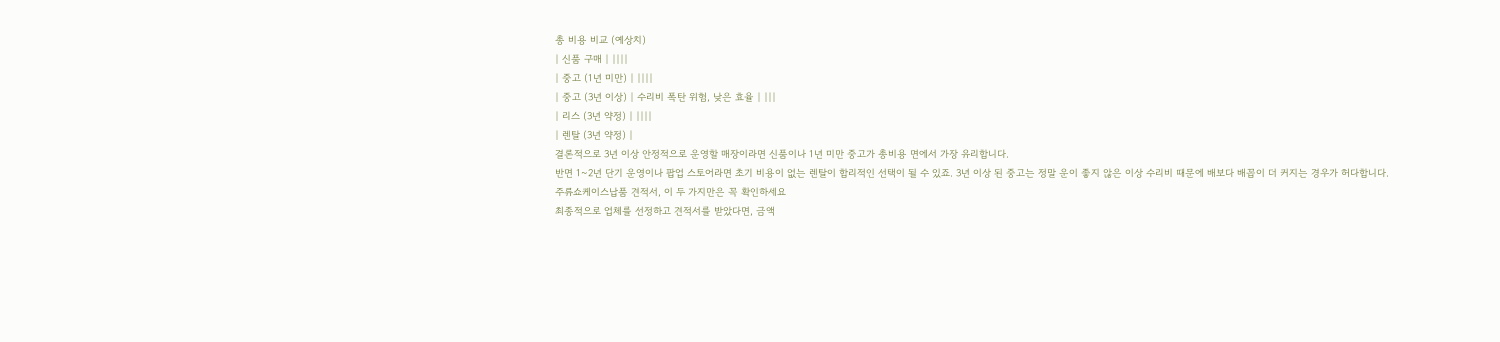총 비용 비교 (예상치)
| 신품 구매 | ||||
| 중고 (1년 미만) | ||||
| 중고 (3년 이상) | 수리비 폭탄 위험, 낮은 효율 | |||
| 리스 (3년 약정) | ||||
| 렌탈 (3년 약정) |
결론적으로 3년 이상 안정적으로 운영할 매장이라면 신품이나 1년 미만 중고가 총비용 면에서 가장 유리합니다.
반면 1~2년 단기 운영이나 팝업 스토어라면 초기 비용이 없는 렌탈이 합리적인 선택이 될 수 있죠. 3년 이상 된 중고는 정말 운이 좋지 않은 이상 수리비 때문에 배보다 배꼽이 더 커지는 경우가 허다합니다.
주류쇼케이스납품 견적서, 이 두 가지만은 꼭 확인하세요
최종적으로 업체를 선정하고 견적서를 받았다면, 금액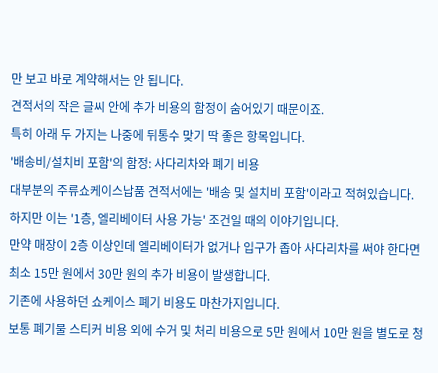만 보고 바로 계약해서는 안 됩니다.
견적서의 작은 글씨 안에 추가 비용의 함정이 숨어있기 때문이죠.
특히 아래 두 가지는 나중에 뒤통수 맞기 딱 좋은 항목입니다.
'배송비/설치비 포함'의 함정: 사다리차와 폐기 비용
대부분의 주류쇼케이스납품 견적서에는 '배송 및 설치비 포함'이라고 적혀있습니다.
하지만 이는 '1층, 엘리베이터 사용 가능' 조건일 때의 이야기입니다.
만약 매장이 2층 이상인데 엘리베이터가 없거나 입구가 좁아 사다리차를 써야 한다면 최소 15만 원에서 30만 원의 추가 비용이 발생합니다.
기존에 사용하던 쇼케이스 폐기 비용도 마찬가지입니다.
보통 폐기물 스티커 비용 외에 수거 및 처리 비용으로 5만 원에서 10만 원을 별도로 청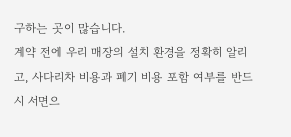구하는 곳이 많습니다.
계약 전에 우리 매장의 설치 환경을 정확히 알리고, 사다리차 비용과 폐기 비용 포함 여부를 반드시 서면으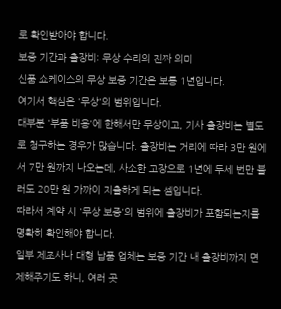로 확인받아야 합니다.
보증 기간과 출장비: 무상 수리의 진짜 의미
신품 쇼케이스의 무상 보증 기간은 보통 1년입니다.
여기서 핵심은 '무상'의 범위입니다.
대부분 '부품 비용'에 한해서만 무상이고, 기사 출장비는 별도로 청구하는 경우가 많습니다. 출장비는 거리에 따라 3만 원에서 7만 원까지 나오는데, 사소한 고장으로 1년에 두세 번만 불러도 20만 원 가까이 지출하게 되는 셈입니다.
따라서 계약 시 '무상 보증'의 범위에 출장비가 포함되는지를 명확히 확인해야 합니다.
일부 제조사나 대형 납품 업체는 보증 기간 내 출장비까지 면제해주기도 하니, 여러 곳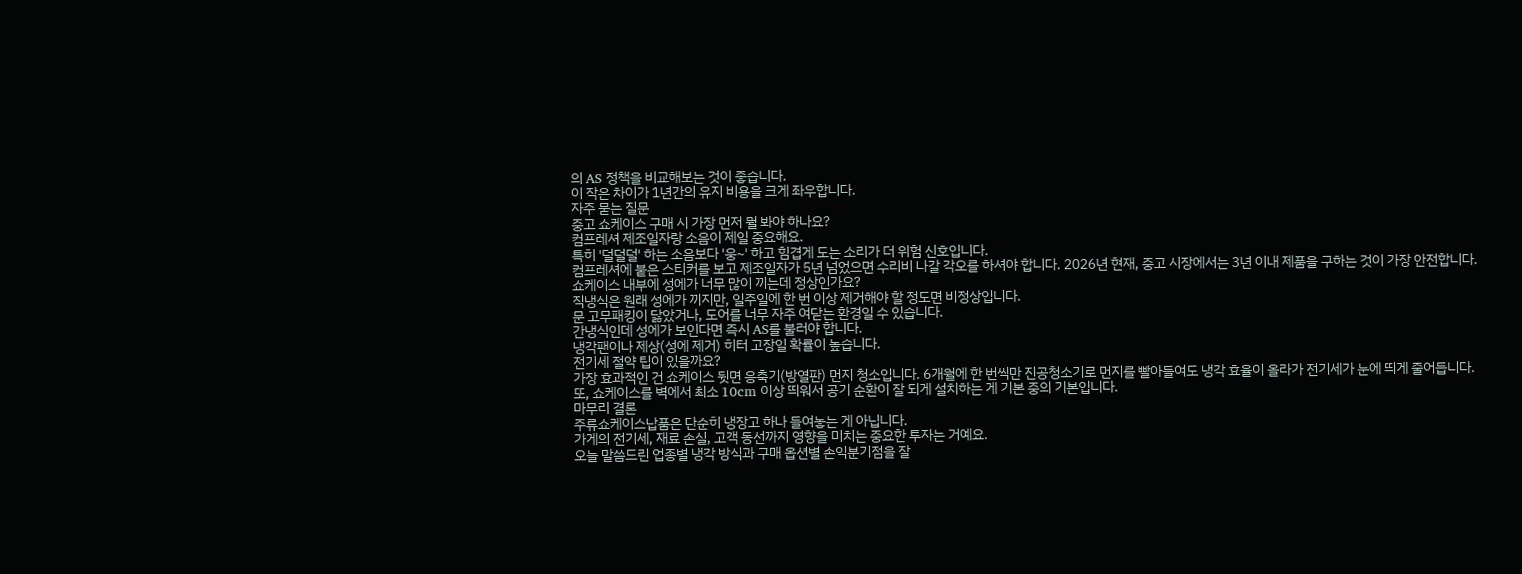의 AS 정책을 비교해보는 것이 좋습니다.
이 작은 차이가 1년간의 유지 비용을 크게 좌우합니다.
자주 묻는 질문
중고 쇼케이스 구매 시 가장 먼저 뭘 봐야 하나요?
컴프레셔 제조일자랑 소음이 제일 중요해요.
특히 '덜덜덜' 하는 소음보다 '웅~' 하고 힘겹게 도는 소리가 더 위험 신호입니다.
컴프레셔에 붙은 스티커를 보고 제조일자가 5년 넘었으면 수리비 나갈 각오를 하셔야 합니다. 2026년 현재, 중고 시장에서는 3년 이내 제품을 구하는 것이 가장 안전합니다.
쇼케이스 내부에 성에가 너무 많이 끼는데 정상인가요?
직냉식은 원래 성에가 끼지만, 일주일에 한 번 이상 제거해야 할 정도면 비정상입니다.
문 고무패킹이 닳았거나, 도어를 너무 자주 여닫는 환경일 수 있습니다.
간냉식인데 성에가 보인다면 즉시 AS를 불러야 합니다.
냉각팬이나 제상(성에 제거) 히터 고장일 확률이 높습니다.
전기세 절약 팁이 있을까요?
가장 효과적인 건 쇼케이스 뒷면 응축기(방열판) 먼지 청소입니다. 6개월에 한 번씩만 진공청소기로 먼지를 빨아들여도 냉각 효율이 올라가 전기세가 눈에 띄게 줄어듭니다.
또, 쇼케이스를 벽에서 최소 10cm 이상 띄워서 공기 순환이 잘 되게 설치하는 게 기본 중의 기본입니다.
마무리 결론
주류쇼케이스납품은 단순히 냉장고 하나 들여놓는 게 아닙니다.
가게의 전기세, 재료 손실, 고객 동선까지 영향을 미치는 중요한 투자는 거예요.
오늘 말씀드린 업종별 냉각 방식과 구매 옵션별 손익분기점을 잘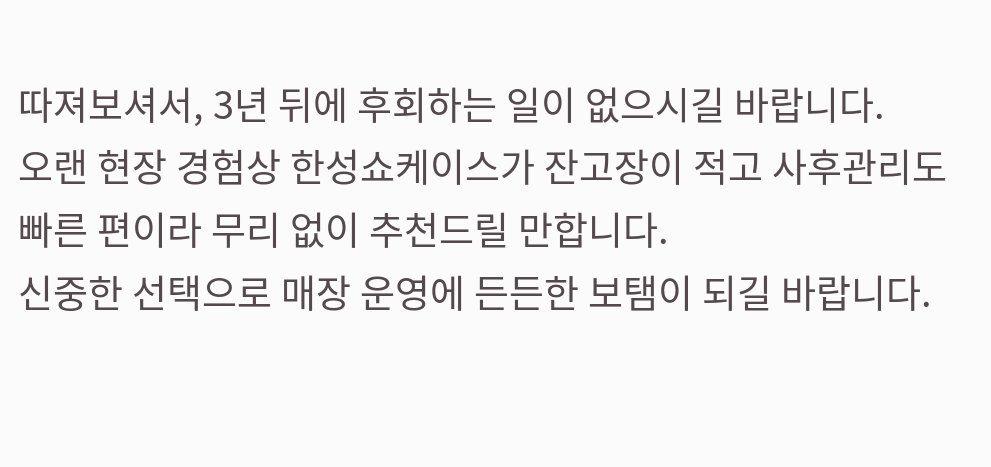따져보셔서, 3년 뒤에 후회하는 일이 없으시길 바랍니다.
오랜 현장 경험상 한성쇼케이스가 잔고장이 적고 사후관리도 빠른 편이라 무리 없이 추천드릴 만합니다.
신중한 선택으로 매장 운영에 든든한 보탬이 되길 바랍니다.